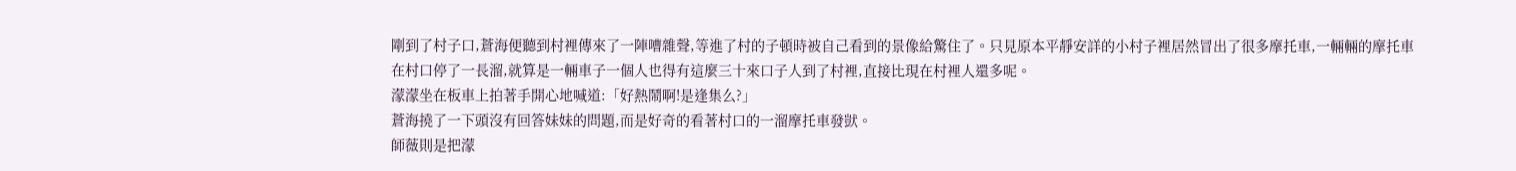剛到了村子口,蒼海便聽到村裡傳來了一陣嘈雜聲,等進了村的子頓時被自己看到的景像給驚住了。只見原本平靜安詳的小村子裡居然冒出了很多摩托車,一輛輛的摩托車在村口停了一長溜,就算是一輛車子一個人也得有這麼三十來口子人到了村裡,直接比現在村裡人還多呢。
濛濛坐在板車上拍著手開心地喊道:「好熱鬧啊!是逢集么?」
蒼海撓了一下頭沒有回答妹妹的問題,而是好奇的看著村口的一溜摩托車發獃。
師薇則是把濛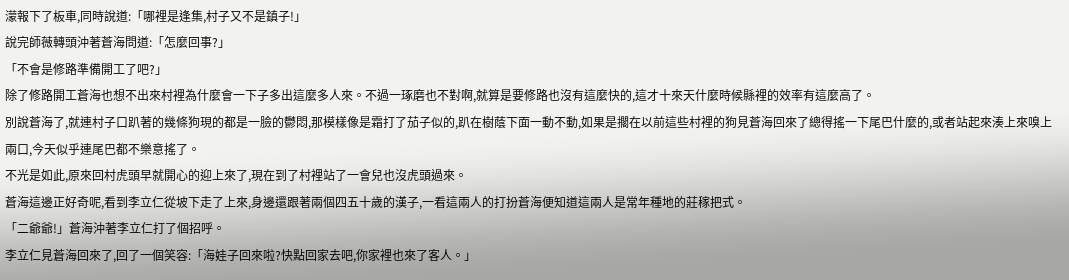濛報下了板車,同時說道:「哪裡是逢集,村子又不是鎮子!」
說完師薇轉頭沖著蒼海問道:「怎麼回事?」
「不會是修路準備開工了吧?」
除了修路開工蒼海也想不出來村裡為什麼會一下子多出這麼多人來。不過一琢磨也不對啊,就算是要修路也沒有這麼快的,這才十來天什麼時候縣裡的效率有這麼高了。
別說蒼海了,就連村子口趴著的幾條狗現的都是一臉的鬱悶,那模樣像是霜打了茄子似的,趴在樹蔭下面一動不動,如果是擱在以前這些村裡的狗見蒼海回來了總得搖一下尾巴什麼的,或者站起來湊上來嗅上兩口,今天似乎連尾巴都不樂意搖了。
不光是如此,原來回村虎頭早就開心的迎上來了,現在到了村裡站了一會兒也沒虎頭過來。
蒼海這邊正好奇呢,看到李立仁從坡下走了上來,身邊還跟著兩個四五十歲的漢子,一看這兩人的打扮蒼海便知道這兩人是常年種地的莊稼把式。
「二爺爺!」蒼海沖著李立仁打了個招呼。
李立仁見蒼海回來了,回了一個笑容:「海娃子回來啦?快點回家去吧,你家裡也來了客人。」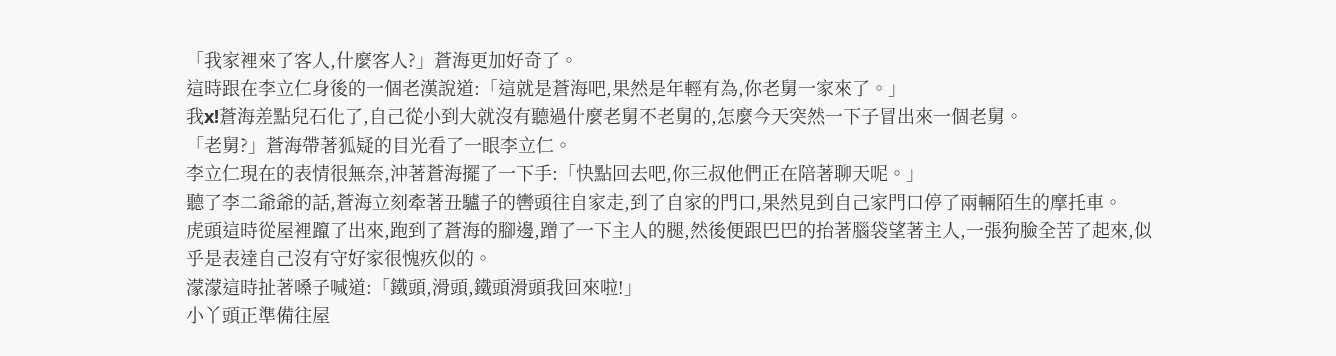「我家裡來了客人,什麼客人?」蒼海更加好奇了。
這時跟在李立仁身後的一個老漢說道:「這就是蒼海吧,果然是年輕有為,你老舅一家來了。」
我x!蒼海差點兒石化了,自己從小到大就沒有聽過什麼老舅不老舅的,怎麼今天突然一下子冒出來一個老舅。
「老舅?」蒼海帶著狐疑的目光看了一眼李立仁。
李立仁現在的表情很無奈,沖著蒼海擺了一下手:「快點回去吧,你三叔他們正在陪著聊天呢。」
聽了李二爺爺的話,蒼海立刻牽著丑驢子的轡頭往自家走,到了自家的門口,果然見到自己家門口停了兩輛陌生的摩托車。
虎頭這時從屋裡躥了出來,跑到了蒼海的腳邊,蹭了一下主人的腿,然後便跟巴巴的抬著腦袋望著主人,一張狗臉全苦了起來,似乎是表達自己沒有守好家很愧疚似的。
濛濛這時扯著嗓子喊道:「鐵頭,滑頭,鐵頭滑頭我回來啦!」
小丫頭正準備往屋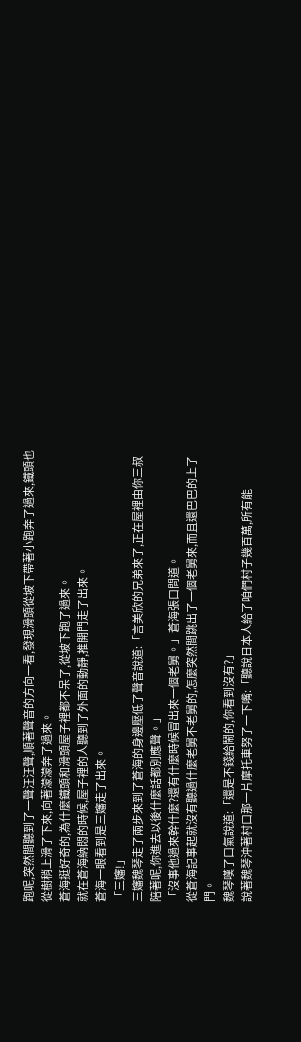跑呢,突然間聽到了一聲汪汪聲,順著聲音的方向一看,發現滑頭從坡下帶著小跑奔了過來,鐵頭也從樹稍上滑了下來,向著濛濛奔了過來。
蒼海挺好奇的,為什麼鐵頭和滑頭屋子裡都不呆了,從坡下跑了過來。
就在蒼海納悶的時候,屋子裡的人聽到了外面的動靜,推開門走了出來。
蒼海一眼看到是三嬸走了出來。
「三嬸!」
三嬸魏琴走了兩步來到了蒼海的身邊壓低了聲音說道:「言美欣的兄弟來了,正在屋裡由你三叔陪著呢,你進去以後什麼話都別應聲。」
「沒事他過來幹什麼?還有什麼時候冒出來一個老舅。」蒼海張口問道。
從蒼海記事起就沒有聽過什麼老舅不老舅的,怎麼突然間跳出了一個老舅來,而且還巴巴的上了門。
魏琴嘆了口氣說道:「還是不錢給鬧的,你看到沒有?」
說著魏琴沖著村口那一片摩托車努了一下嘴:「聽說日本人給了咱們村子幾百萬,所有能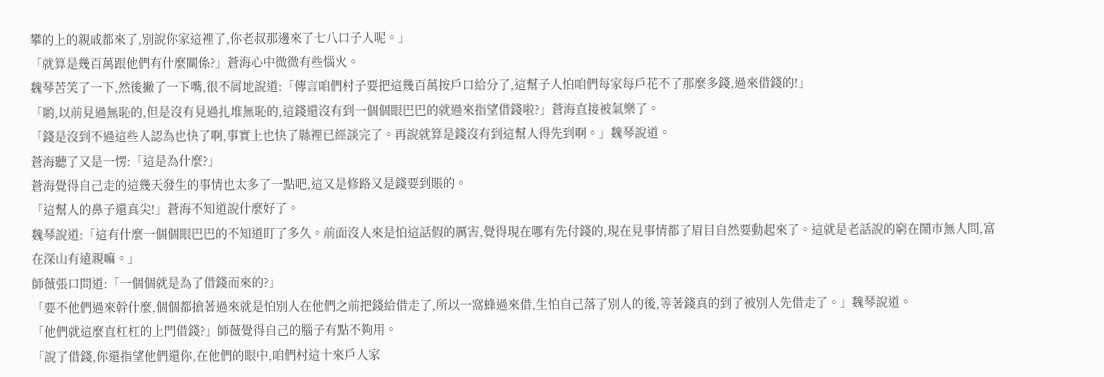攀的上的親戚都來了,別說你家這裡了,你老叔那邊來了七八口子人呢。」
「就算是幾百萬跟他們有什麼關係?」蒼海心中微微有些惱火。
魏琴苦笑了一下,然後撇了一下嘴,很不屑地說道:「傳言咱們村子要把這幾百萬按戶口給分了,這幫子人怕咱們每家每戶花不了那麼多錢,過來借錢的!」
「喲,以前見過無恥的,但是沒有見過扎堆無恥的,這錢還沒有到一個個眼巴巴的就過來指望借錢啦?」蒼海直接被氣樂了。
「錢是沒到不過這些人認為也快了啊,事實上也快了縣裡已經談完了。再說就算是錢沒有到這幫人得先到啊。」魏琴說道。
蒼海聽了又是一愣:「這是為什麼?」
蒼海覺得自己走的這幾天發生的事情也太多了一點吧,這又是修路又是錢要到賬的。
「這幫人的鼻子還真尖!」蒼海不知道說什麼好了。
魏琴說道:「這有什麼一個個眼巴巴的不知道盯了多久。前面沒人來是怕這話假的厲害,覺得現在哪有先付錢的,現在見事情都了眉目自然要動起來了。這就是老話說的窮在鬧市無人問,富在深山有遠親嘛。」
師薇張口問道:「一個個就是為了借錢而來的?」
「要不他們過來幹什麼,個個都搶著過來就是怕別人在他們之前把錢給借走了,所以一窩蜂過來借,生怕自己落了別人的後,等著錢真的到了被別人先借走了。」魏琴說道。
「他們就這麼直杠杠的上門借錢?」師薇覺得自己的腦子有點不夠用。
「說了借錢,你還指望他們還你,在他們的眼中,咱們村這十來戶人家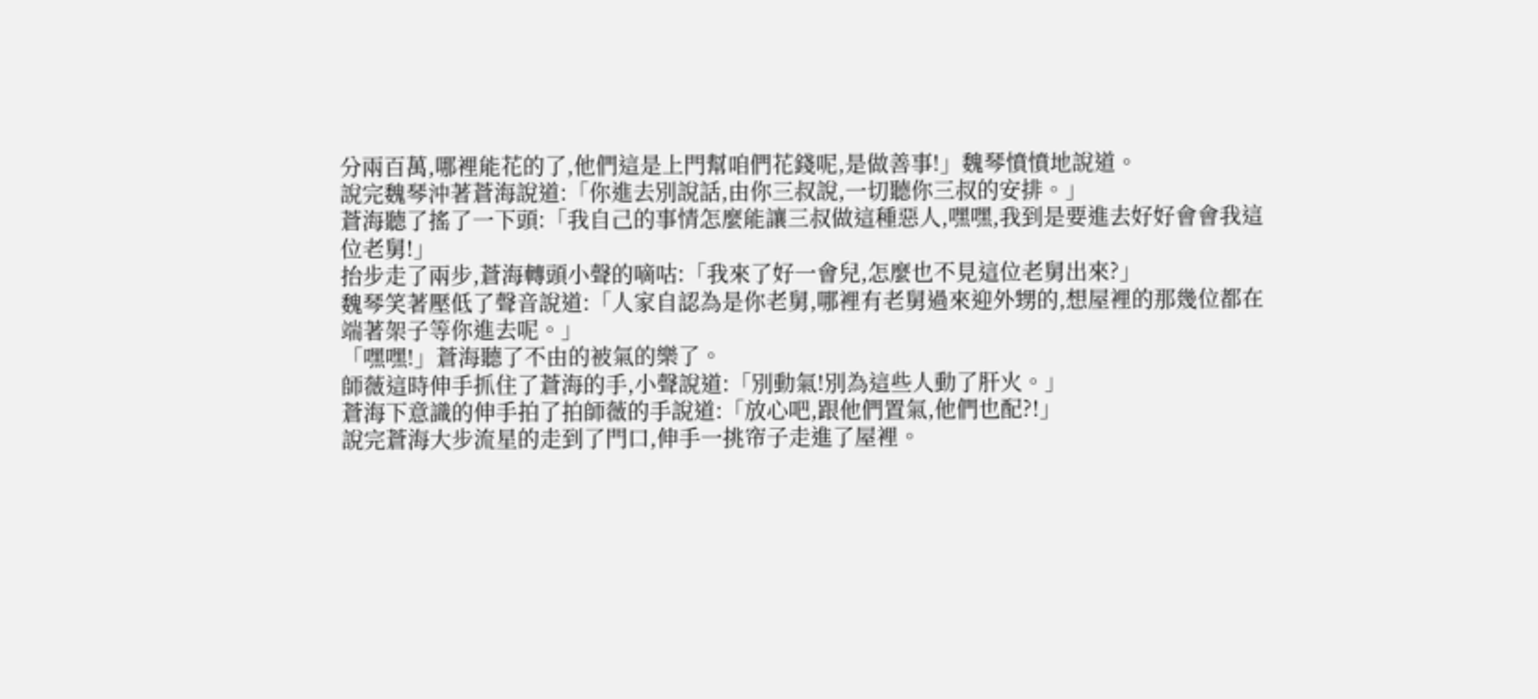分兩百萬,哪裡能花的了,他們這是上門幫咱們花錢呢,是做善事!」魏琴憤憤地說道。
說完魏琴沖著蒼海說道:「你進去別說話,由你三叔說,一切聽你三叔的安排。」
蒼海聽了搖了一下頭:「我自己的事情怎麼能讓三叔做這種惡人,嘿嘿,我到是要進去好好會會我這位老舅!」
抬步走了兩步,蒼海轉頭小聲的嘀咕:「我來了好一會兒,怎麼也不見這位老舅出來?」
魏琴笑著壓低了聲音說道:「人家自認為是你老舅,哪裡有老舅過來迎外甥的,想屋裡的那幾位都在端著架子等你進去呢。」
「嘿嘿!」蒼海聽了不由的被氣的樂了。
師薇這時伸手抓住了蒼海的手,小聲說道:「別動氣!別為這些人動了肝火。」
蒼海下意識的伸手拍了拍師薇的手說道:「放心吧,跟他們置氣,他們也配?!」
說完蒼海大步流星的走到了門口,伸手一挑帘子走進了屋裡。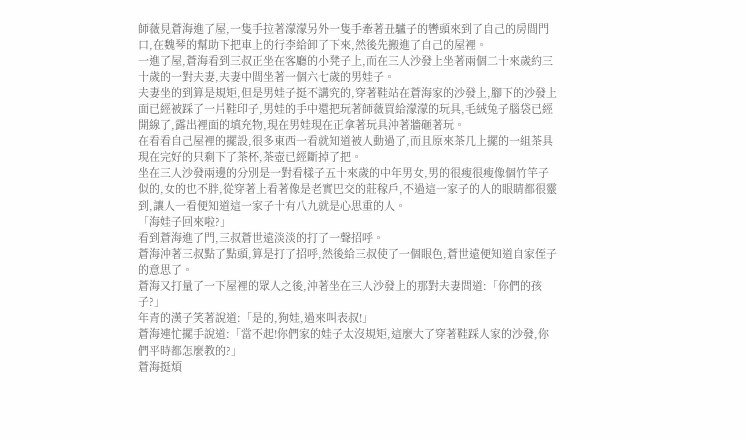師薇見蒼海進了屋,一隻手拉著濛濛另外一隻手牽著丑驢子的轡頭來到了自己的房間門口,在魏琴的幫助下把車上的行李給卸了下來,然後先搬進了自己的屋裡。
一進了屋,蒼海看到三叔正坐在客廳的小凳子上,而在三人沙發上坐著兩個二十來歲約三十歲的一對夫妻,夫妻中間坐著一個六七歲的男娃子。
夫妻坐的到算是規矩,但是男娃子挺不講究的,穿著鞋站在蒼海家的沙發上,腳下的沙發上面已經被踩了一片鞋印子,男娃的手中還把玩著師薇買給濛濛的玩具,毛絨兔子腦袋已經開線了,露出裡面的填充物,現在男娃現在正拿著玩具沖著牆砸著玩。
在看看自己屋裡的擺設,很多東西一看就知道被人動過了,而且原來茶几上擺的一組茶具現在完好的只剩下了茶杯,茶壺已經斷掉了把。
坐在三人沙發兩邊的分別是一對看樣子五十來歲的中年男女,男的很瘦很瘦像個竹竿子似的,女的也不胖,從穿著上看著像是老實巴交的莊稼戶,不過這一家子的人的眼睛都很靈到,讓人一看便知道這一家子十有八九就是心思重的人。
「海娃子回來啦?」
看到蒼海進了門,三叔蒼世遠淡淡的打了一聲招呼。
蒼海沖著三叔點了點頭,算是打了招呼,然後給三叔使了一個眼色,蒼世遠便知道自家侄子的意思了。
蒼海又打量了一下屋裡的眾人之後,沖著坐在三人沙發上的那對夫妻問道:「你們的孩子?」
年青的漢子笑著說道:「是的,狗娃,過來叫表叔!」
蒼海連忙擺手說道:「當不起!你們家的娃子太沒規矩,這麼大了穿著鞋踩人家的沙發,你們平時都怎麼教的?」
蒼海挺煩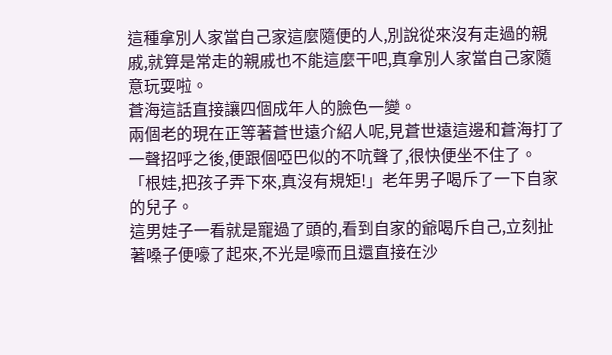這種拿別人家當自己家這麼隨便的人,別說從來沒有走過的親戚,就算是常走的親戚也不能這麼干吧,真拿別人家當自己家隨意玩耍啦。
蒼海這話直接讓四個成年人的臉色一變。
兩個老的現在正等著蒼世遠介紹人呢,見蒼世遠這邊和蒼海打了一聲招呼之後,便跟個啞巴似的不吭聲了,很快便坐不住了。
「根娃,把孩子弄下來,真沒有規矩!」老年男子喝斥了一下自家的兒子。
這男娃子一看就是寵過了頭的,看到自家的爺喝斥自己,立刻扯著嗓子便嚎了起來,不光是嚎而且還直接在沙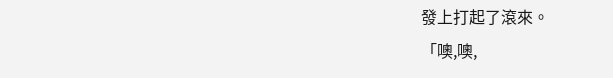發上打起了滾來。
「噢,噢,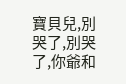寶貝兒,別哭了,別哭了,你爺和